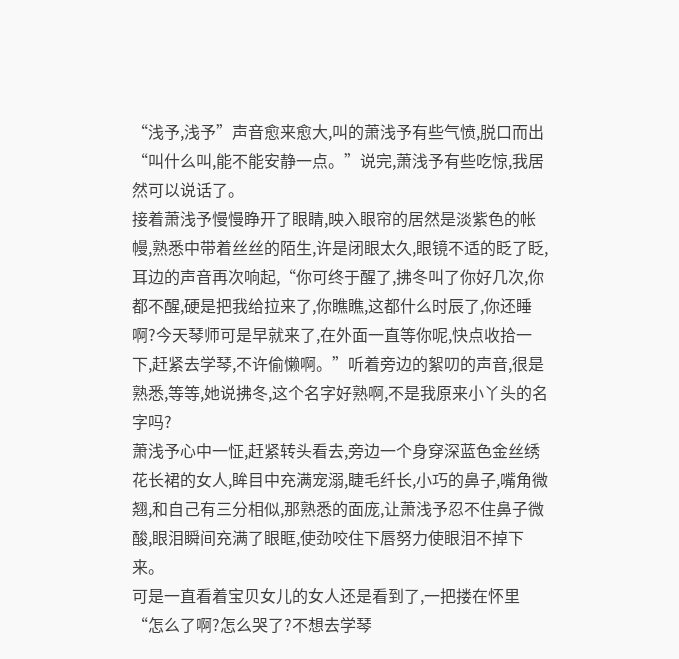“浅予,浅予”声音愈来愈大,叫的萧浅予有些气愤,脱口而出“叫什么叫,能不能安静一点。”说完,萧浅予有些吃惊,我居然可以说话了。
接着萧浅予慢慢睁开了眼睛,映入眼帘的居然是淡紫色的帐幔,熟悉中带着丝丝的陌生,许是闭眼太久,眼镜不适的眨了眨,耳边的声音再次响起,“你可终于醒了,拂冬叫了你好几次,你都不醒,硬是把我给拉来了,你瞧瞧,这都什么时辰了,你还睡啊?今天琴师可是早就来了,在外面一直等你呢,快点收拾一下,赶紧去学琴,不许偷懒啊。”听着旁边的絮叨的声音,很是熟悉,等等,她说拂冬,这个名字好熟啊,不是我原来小丫头的名字吗?
萧浅予心中一怔,赶紧转头看去,旁边一个身穿深蓝色金丝绣花长裙的女人,眸目中充满宠溺,睫毛纤长,小巧的鼻子,嘴角微翘,和自己有三分相似,那熟悉的面庞,让萧浅予忍不住鼻子微酸,眼泪瞬间充满了眼眶,使劲咬住下唇努力使眼泪不掉下来。
可是一直看着宝贝女儿的女人还是看到了,一把搂在怀里“怎么了啊?怎么哭了?不想去学琴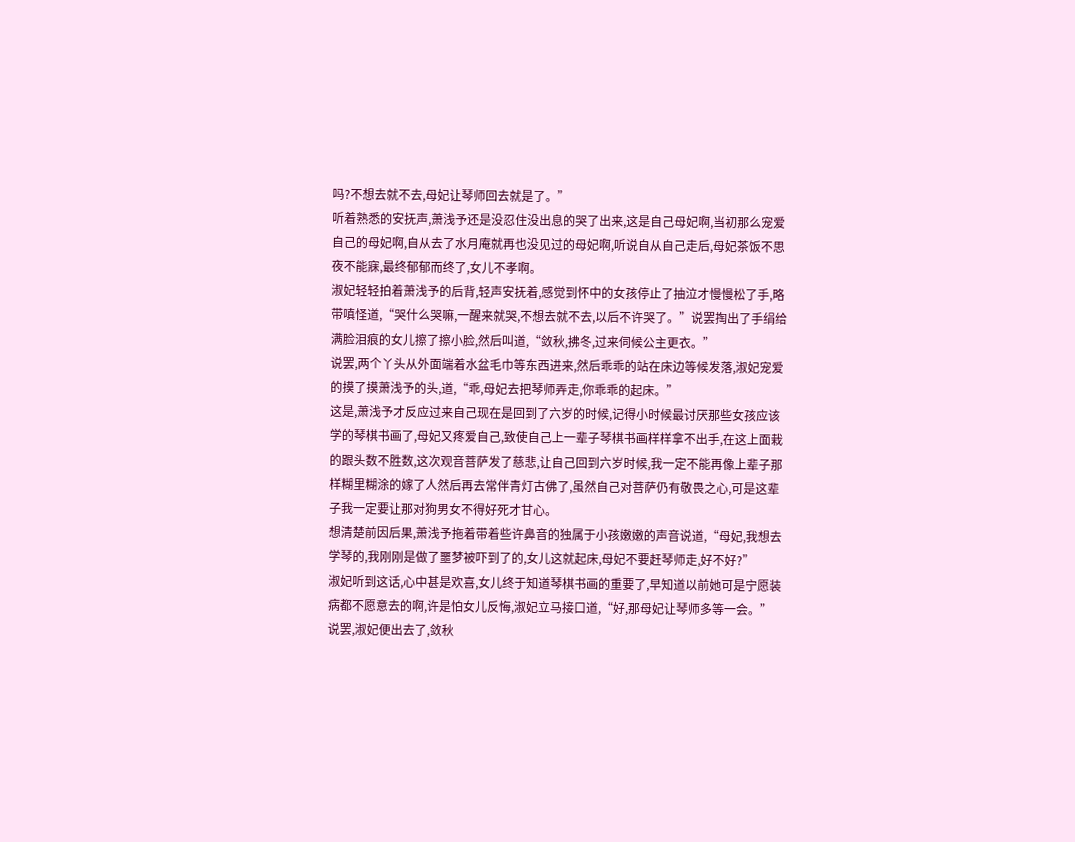吗?不想去就不去,母妃让琴师回去就是了。”
听着熟悉的安抚声,萧浅予还是没忍住没出息的哭了出来,这是自己母妃啊,当初那么宠爱自己的母妃啊,自从去了水月庵就再也没见过的母妃啊,听说自从自己走后,母妃茶饭不思夜不能寐,最终郁郁而终了,女儿不孝啊。
淑妃轻轻拍着萧浅予的后背,轻声安抚着,感觉到怀中的女孩停止了抽泣才慢慢松了手,略带嗔怪道,“哭什么哭嘛,一醒来就哭,不想去就不去,以后不许哭了。”说罢掏出了手绢给满脸泪痕的女儿擦了擦小脸,然后叫道,“敛秋,拂冬,过来伺候公主更衣。”
说罢,两个丫头从外面端着水盆毛巾等东西进来,然后乖乖的站在床边等候发落,淑妃宠爱的摸了摸萧浅予的头,道,“乖,母妃去把琴师弄走,你乖乖的起床。”
这是,萧浅予才反应过来自己现在是回到了六岁的时候,记得小时候最讨厌那些女孩应该学的琴棋书画了,母妃又疼爱自己,致使自己上一辈子琴棋书画样样拿不出手,在这上面栽的跟头数不胜数,这次观音菩萨发了慈悲,让自己回到六岁时候,我一定不能再像上辈子那样糊里糊涂的嫁了人然后再去常伴青灯古佛了,虽然自己对菩萨仍有敬畏之心,可是这辈子我一定要让那对狗男女不得好死才甘心。
想清楚前因后果,萧浅予拖着带着些许鼻音的独属于小孩嫩嫩的声音说道,“母妃,我想去学琴的,我刚刚是做了噩梦被吓到了的,女儿这就起床,母妃不要赶琴师走,好不好?”
淑妃听到这话,心中甚是欢喜,女儿终于知道琴棋书画的重要了,早知道以前她可是宁愿装病都不愿意去的啊,许是怕女儿反悔,淑妃立马接口道,“好,那母妃让琴师多等一会。”
说罢,淑妃便出去了,敛秋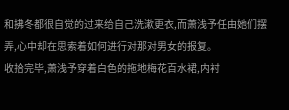和拂冬都很自觉的过来给自己洗漱更衣,而萧浅予任由她们摆弄,心中却在思索着如何进行对那对男女的报复。
收拾完毕,萧浅予穿着白色的拖地梅花百水裙,内衬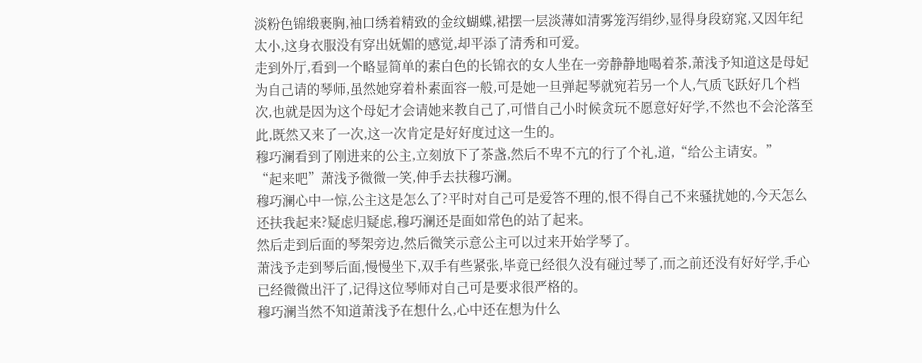淡粉色锦缎裹胸,袖口绣着精致的金纹蝴蝶,裙摆一层淡薄如清雾笼泻绢纱,显得身段窈窕,又因年纪太小,这身衣服没有穿出妩媚的感觉,却平添了清秀和可爱。
走到外厅,看到一个略显简单的素白色的长锦衣的女人坐在一旁静静地喝着茶,萧浅予知道这是母妃为自己请的琴师,虽然她穿着朴素面容一般,可是她一旦弹起琴就宛若另一个人,气质飞跃好几个档次,也就是因为这个母妃才会请她来教自己了,可惜自己小时候贪玩不愿意好好学,不然也不会沦落至此,既然又来了一次,这一次肯定是好好度过这一生的。
穆巧澜看到了刚进来的公主,立刻放下了茶盏,然后不卑不亢的行了个礼,道,“给公主请安。”
“起来吧”萧浅予微微一笑,伸手去扶穆巧澜。
穆巧澜心中一惊,公主这是怎么了?平时对自己可是爱答不理的,恨不得自己不来骚扰她的,今天怎么还扶我起来?疑虑归疑虑,穆巧澜还是面如常色的站了起来。
然后走到后面的琴架旁边,然后微笑示意公主可以过来开始学琴了。
萧浅予走到琴后面,慢慢坐下,双手有些紧张,毕竟已经很久没有碰过琴了,而之前还没有好好学,手心已经微微出汗了,记得这位琴师对自己可是要求很严格的。
穆巧澜当然不知道萧浅予在想什么,心中还在想为什么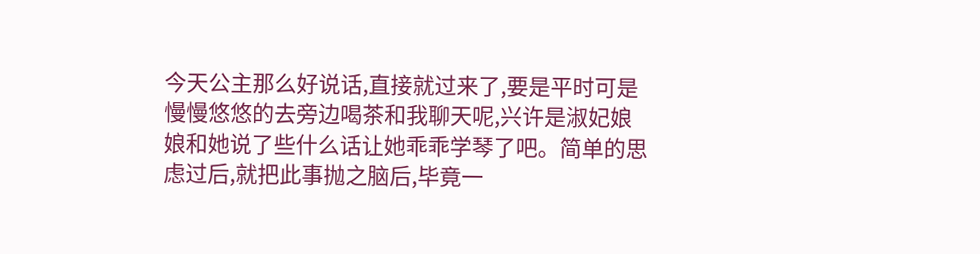今天公主那么好说话,直接就过来了,要是平时可是慢慢悠悠的去旁边喝茶和我聊天呢,兴许是淑妃娘娘和她说了些什么话让她乖乖学琴了吧。简单的思虑过后,就把此事抛之脑后,毕竟一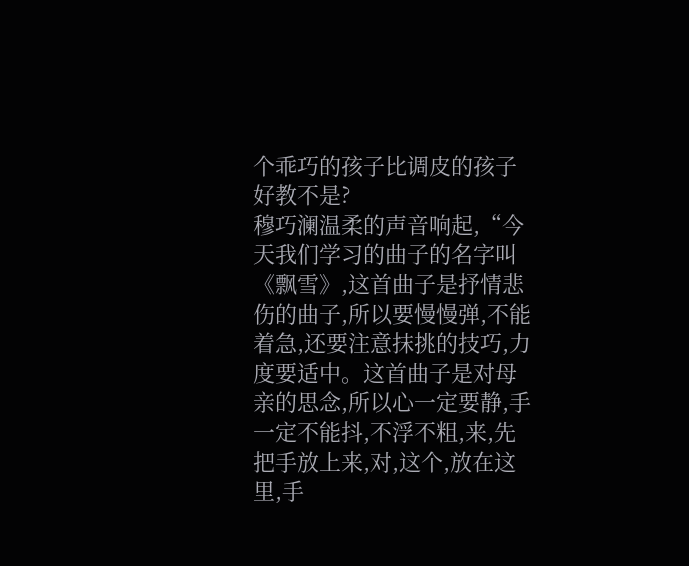个乖巧的孩子比调皮的孩子好教不是?
穆巧澜温柔的声音响起,“今天我们学习的曲子的名字叫《飘雪》,这首曲子是抒情悲伤的曲子,所以要慢慢弹,不能着急,还要注意抹挑的技巧,力度要适中。这首曲子是对母亲的思念,所以心一定要静,手一定不能抖,不浮不粗,来,先把手放上来,对,这个,放在这里,手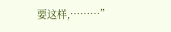要这样,………”